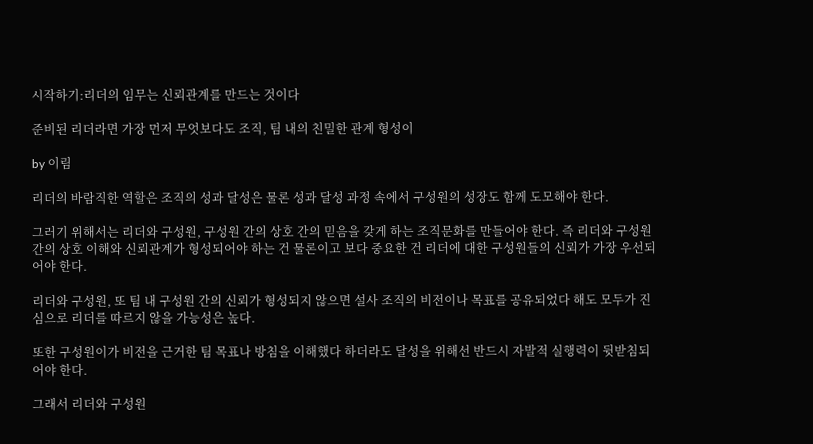시작하기:리더의 임무는 신뢰관계를 만드는 것이다

준비된 리더라면 가장 먼저 무엇보다도 조직, 팀 내의 친밀한 관계 형성이

by 이림

리더의 바람직한 역할은 조직의 성과 달성은 물론 성과 달성 과정 속에서 구성원의 성장도 함께 도모해야 한다.

그러기 위해서는 리더와 구성원, 구성원 간의 상호 간의 믿음을 갖게 하는 조직문화를 만들어야 한다. 즉 리더와 구성원 간의 상호 이해와 신뢰관계가 형성되어야 하는 건 물론이고 보다 중요한 건 리더에 대한 구성원들의 신뢰가 가장 우선되어야 한다.

리더와 구성원, 또 팀 내 구성원 간의 신뢰가 형성되지 않으면 설사 조직의 비전이나 목표를 공유되었다 해도 모두가 진심으로 리더를 따르지 않을 가능성은 높다.

또한 구성원이가 비전을 근거한 팀 목표나 방침을 이해했다 하더라도 달성을 위해선 반드시 자발적 실행력이 뒷받침되어야 한다.

그래서 리더와 구성원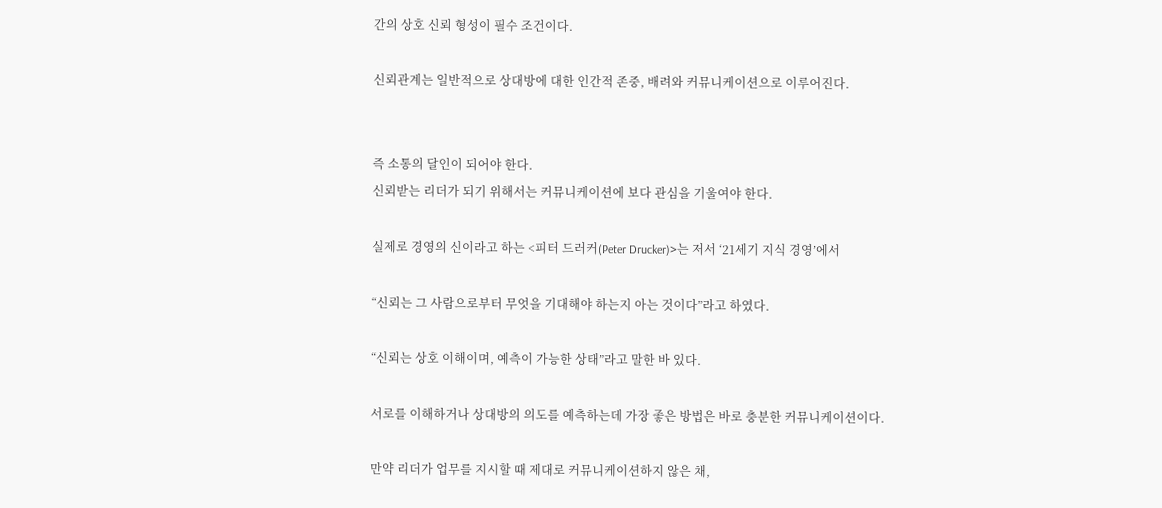간의 상호 신뢰 형성이 필수 조건이다.

신뢰관계는 일반적으로 상대방에 대한 인간적 존중, 배려와 커뮤니케이션으로 이루어진다.


즉 소통의 달인이 되어야 한다.
신뢰받는 리더가 되기 위해서는 커뮤니케이션에 보다 관심을 기울여야 한다.

실제로 경영의 신이라고 하는 <피터 드러커(Peter Drucker)>는 저서 ‘21세기 지식 경영’에서

“신뢰는 그 사람으로부터 무엇을 기대해야 하는지 아는 것이다”라고 하였다.

“신뢰는 상호 이해이며, 예측이 가능한 상태”라고 말한 바 있다.

서로를 이해하거나 상대방의 의도를 예측하는데 가장 좋은 방법은 바로 충분한 커뮤니케이션이다.

만약 리더가 업무를 지시할 때 제대로 커뮤니케이션하지 않은 채,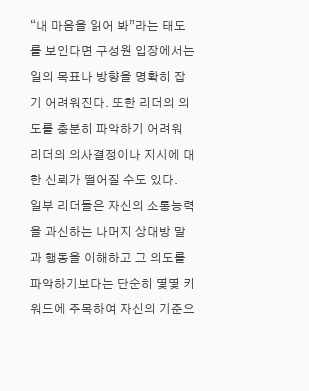“내 마음을 읽어 봐”라는 태도를 보인다면 구성원 입장에서는 일의 목표나 방향을 명확히 잡기 어려워진다. 또한 리더의 의도를 충분히 파악하기 어려워 리더의 의사결정이나 지시에 대한 신뢰가 떨어질 수도 있다.
일부 리더들은 자신의 소통능력을 과신하는 나머지 상대방 말과 행동을 이해하고 그 의도를 파악하기보다는 단순히 몇몇 키워드에 주목하여 자신의 기준으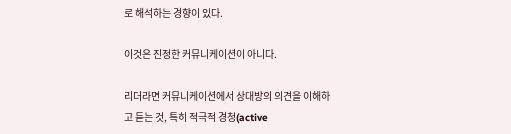로 해석하는 경향이 있다.

이것은 진정한 커뮤니케이션이 아니다.

리더라면 커뮤니케이션에서 상대방의 의견을 이해하고 듣는 것, 특히 적극적 경청(active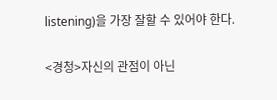listening)을 가장 잘할 수 있어야 한다.

<경청>자신의 관점이 아닌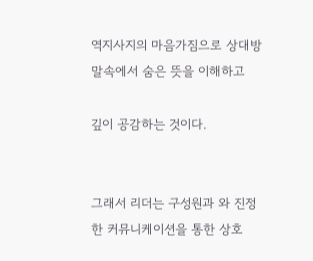역지사지의 마음가짐으로 상대방 말속에서 숨은 뜻을 이해하고

깊이 공감하는 것이다.


그래서 리더는 구성원과 와 진정한 커뮤니케이션을 통한 상호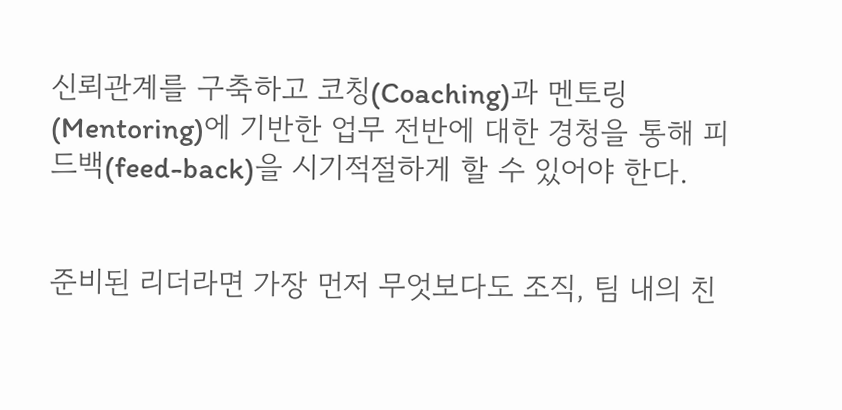신뢰관계를 구축하고 코칭(Coaching)과 멘토링(Mentoring)에 기반한 업무 전반에 대한 경청을 통해 피드백(feed-back)을 시기적절하게 할 수 있어야 한다.


준비된 리더라면 가장 먼저 무엇보다도 조직, 팀 내의 친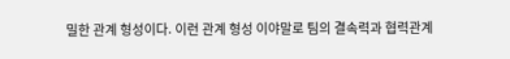밀한 관계 형성이다. 이런 관계 형성 이야말로 팀의 결속력과 협력관계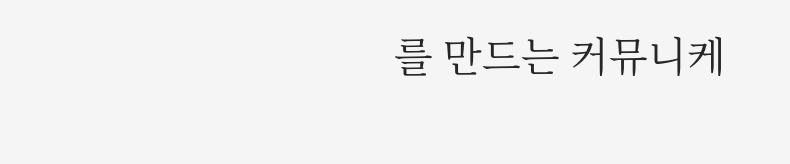를 만드는 커뮤니케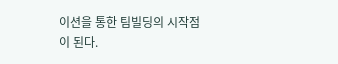이션을 통한 팀빌딩의 시작점이 된다.